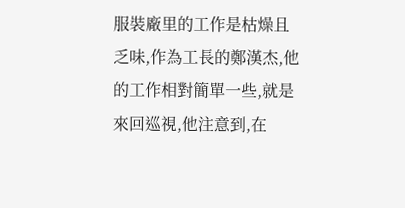服裝廠里的工作是枯燥且乏味,作為工長的鄭漢杰,他的工作相對簡單一些,就是來回巡視,他注意到,在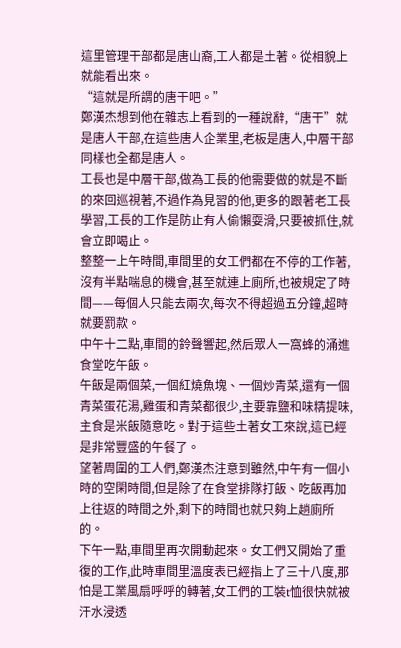這里管理干部都是唐山裔,工人都是土著。從相貌上就能看出來。
“這就是所謂的唐干吧。”
鄭漢杰想到他在雜志上看到的一種說辭,“唐干”就是唐人干部,在這些唐人企業里,老板是唐人,中層干部同樣也全都是唐人。
工長也是中層干部,做為工長的他需要做的就是不斷的來回巡視著,不過作為見習的他,更多的跟著老工長學習,工長的工作是防止有人偷懶耍滑,只要被抓住,就會立即喝止。
整整一上午時間,車間里的女工們都在不停的工作著,沒有半點喘息的機會,甚至就連上廁所,也被規定了時間——每個人只能去兩次,每次不得超過五分鐘,超時就要罰款。
中午十二點,車間的鈴聲響起,然后眾人一窩蜂的涌進食堂吃午飯。
午飯是兩個菜,一個紅燒魚塊、一個炒青菜,還有一個青菜蛋花湯,雞蛋和青菜都很少,主要靠鹽和味精提味,主食是米飯隨意吃。對于這些土著女工來說,這已經是非常豐盛的午餐了。
望著周圍的工人們,鄭漢杰注意到雖然,中午有一個小時的空閑時間,但是除了在食堂排隊打飯、吃飯再加上往返的時間之外,剩下的時間也就只夠上趟廁所的。
下午一點,車間里再次開動起來。女工們又開始了重復的工作,此時車間里溫度表已經指上了三十八度,那怕是工業風扇呼呼的轉著,女工們的工裝t恤很快就被汗水浸透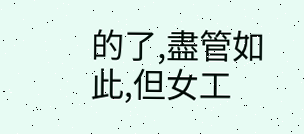的了,盡管如此,但女工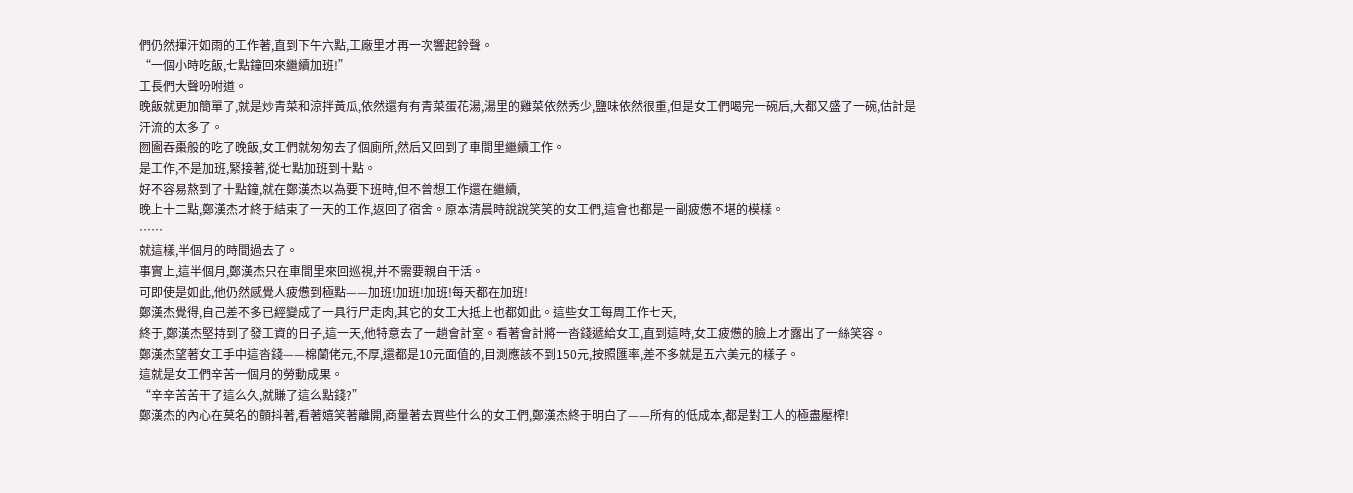們仍然揮汗如雨的工作著,直到下午六點,工廠里才再一次響起鈴聲。
“一個小時吃飯,七點鐘回來繼續加班!”
工長們大聲吩咐道。
晚飯就更加簡單了,就是炒青菜和涼拌黃瓜,依然還有有青菜蛋花湯,湯里的雞菜依然秀少,鹽味依然很重,但是女工們喝完一碗后,大都又盛了一碗,估計是汗流的太多了。
囫圇吞棗般的吃了晚飯,女工們就匆匆去了個廁所,然后又回到了車間里繼續工作。
是工作,不是加班,緊接著,從七點加班到十點。
好不容易熬到了十點鐘,就在鄭漢杰以為要下班時,但不曾想工作還在繼續,
晚上十二點,鄭漢杰才終于結束了一天的工作,返回了宿舍。原本清晨時說說笑笑的女工們,這會也都是一副疲憊不堪的模樣。
……
就這樣,半個月的時間過去了。
事實上,這半個月,鄭漢杰只在車間里來回巡視,并不需要親自干活。
可即使是如此,他仍然感覺人疲憊到極點——加班!加班!加班!每天都在加班!
鄭漢杰覺得,自己差不多已經變成了一具行尸走肉,其它的女工大抵上也都如此。這些女工每周工作七天,
終于,鄭漢杰堅持到了發工資的日子,這一天,他特意去了一趟會計室。看著會計將一沓錢遞給女工,直到這時,女工疲憊的臉上才露出了一絲笑容。
鄭漢杰望著女工手中這沓錢——棉蘭佬元,不厚,還都是10元面值的,目測應該不到150元,按照匯率,差不多就是五六美元的樣子。
這就是女工們辛苦一個月的勞動成果。
“辛辛苦苦干了這么久,就賺了這么點錢?”
鄭漢杰的內心在莫名的顫抖著,看著嬉笑著離開,商量著去買些什么的女工們,鄭漢杰終于明白了——所有的低成本,都是對工人的極盡壓榨!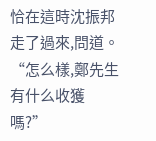恰在這時沈振邦走了過來,問道。
“怎么樣,鄭先生有什么收獲嗎?”